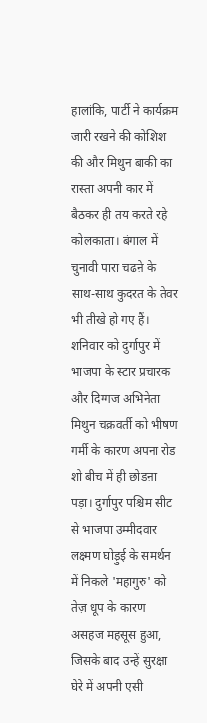हालांकि, पार्टी ने कार्यक्रम जारी रखने की कोशिश की और मिथुन बाकी का रास्ता अपनी कार में बैठकर ही तय करते रहे
कोलकाता। बंगाल में चुनावी पारा चढऩे के साथ-साथ कुदरत के तेवर भी तीखे हो गए हैं। शनिवार को दुर्गापुर में भाजपा के स्टार प्रचारक और दिग्गज अभिनेता मिथुन चक्रवर्ती को भीषण गर्मी के कारण अपना रोड शो बीच में ही छोडऩा पड़ा। दुर्गापुर पश्चिम सीट से भाजपा उम्मीदवार लक्ष्मण घोड़ुई के समर्थन में निकले 'महागुरु' को तेज़ धूप के कारण असहज महसूस हुआ, जिसके बाद उन्हें सुरक्षा घेरे में अपनी एसी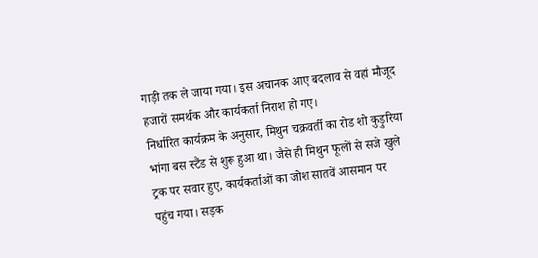गाड़ी तक ले जाया गया। इस अचानक आए बदलाव से वहां मौजूद हजारों समर्थक और कार्यकर्ता निराश हो गए।
निर्धारित कार्यक्रम के अनुसार, मिथुन चक्रवर्ती का रोड शो कुड़ुरिया भांगा बस स्टैंड से शुरू हुआ था। जैसे ही मिथुन फूलों से सजे खुले ट्रक पर सवार हुए, कार्यकर्ताओं का जोश सातवें आसमान पर पहुंच गया। सड़क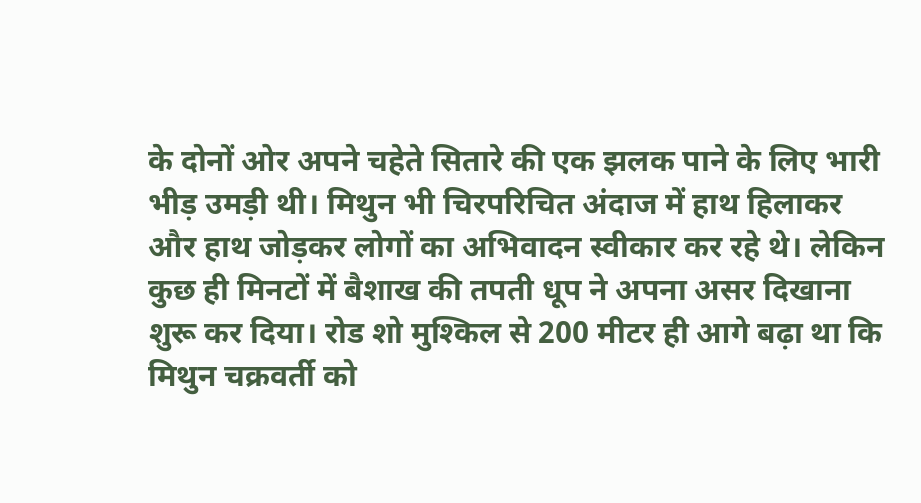के दोनों ओर अपने चहेते सितारे की एक झलक पाने के लिए भारी भीड़ उमड़ी थी। मिथुन भी चिरपरिचित अंदाज में हाथ हिलाकर और हाथ जोड़कर लोगों का अभिवादन स्वीकार कर रहे थे। लेकिन कुछ ही मिनटों में बैशाख की तपती धूप ने अपना असर दिखाना शुरू कर दिया। रोड शो मुश्किल से 200 मीटर ही आगे बढ़ा था कि मिथुन चक्रवर्ती को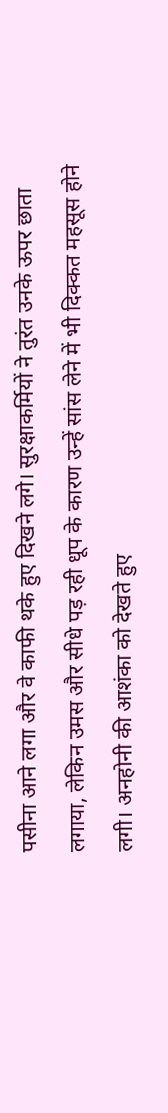पसीना आने लगा और वे काफी थके हुए दिखने लगे। सुरक्षाकर्मियों ने तुरंत उनके ऊपर छाता लगाया, लेकिन उमस और सीधे पड़ रही धूप के कारण उन्हें सांस लेने में भी दिक्कत महसूस होने लगी। अनहोनी की आशंका को देखते हुए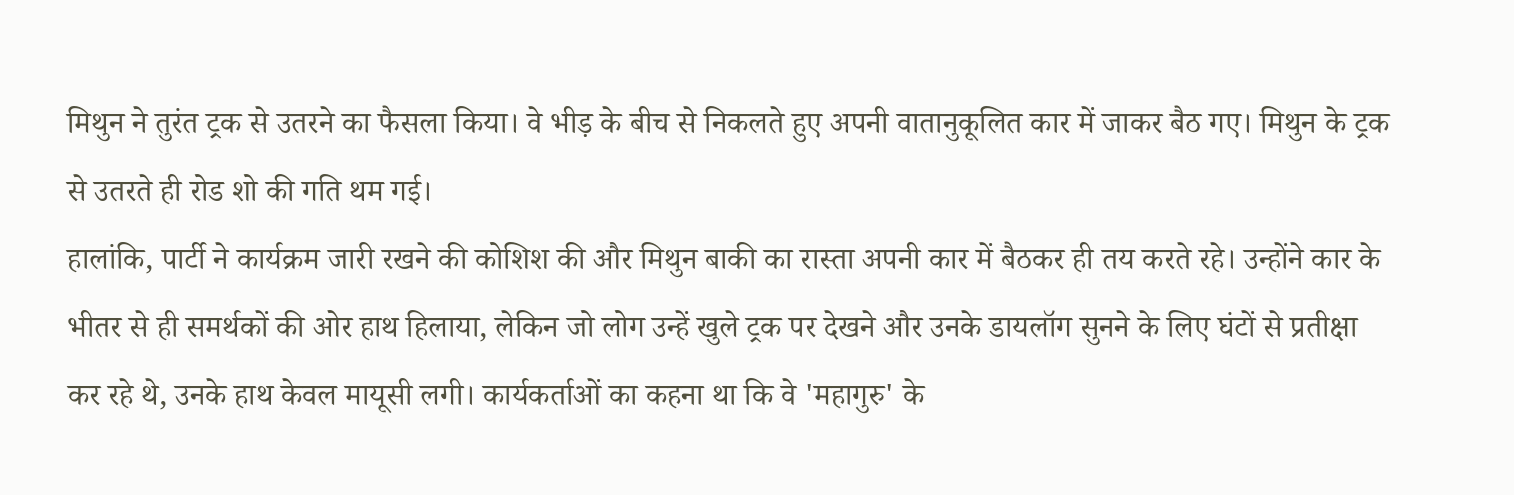मिथुन ने तुरंत ट्रक से उतरने का फैसला किया। वे भीड़ के बीच से निकलते हुए अपनी वातानुकूलित कार में जाकर बैठ गए। मिथुन के ट्रक से उतरते ही रोड शो की गति थम गई।
हालांकि, पार्टी ने कार्यक्रम जारी रखने की कोशिश की और मिथुन बाकी का रास्ता अपनी कार में बैठकर ही तय करते रहे। उन्होंने कार के भीतर से ही समर्थकों की ओर हाथ हिलाया, लेकिन जो लोग उन्हें खुले ट्रक पर देखने और उनके डायलॉग सुनने के लिए घंटों से प्रतीक्षा कर रहे थे, उनके हाथ केवल मायूसी लगी। कार्यकर्ताओं का कहना था कि वे 'महागुरु' के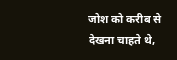जोश को करीब से देखना चाहते थे,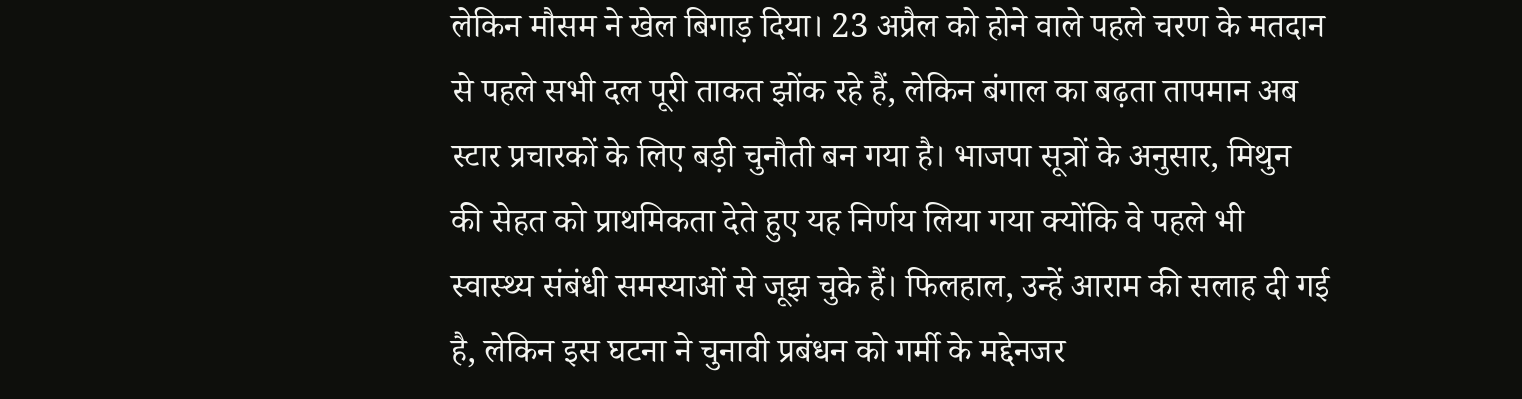लेकिन मौसम ने खेल बिगाड़ दिया। 23 अप्रैल को होने वाले पहले चरण के मतदान से पहले सभी दल पूरी ताकत झोंक रहे हैं, लेकिन बंगाल का बढ़ता तापमान अब स्टार प्रचारकों के लिए बड़ी चुनौती बन गया है। भाजपा सूत्रों के अनुसार, मिथुन की सेहत को प्राथमिकता देते हुए यह निर्णय लिया गया क्योंकि वे पहले भी स्वास्थ्य संबंधी समस्याओं से जूझ चुके हैं। फिलहाल, उन्हें आराम की सलाह दी गई है, लेकिन इस घटना ने चुनावी प्रबंधन को गर्मी के मद्देनजर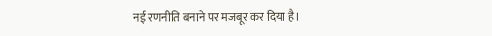नई रणनीति बनाने पर मजबूर कर दिया है।